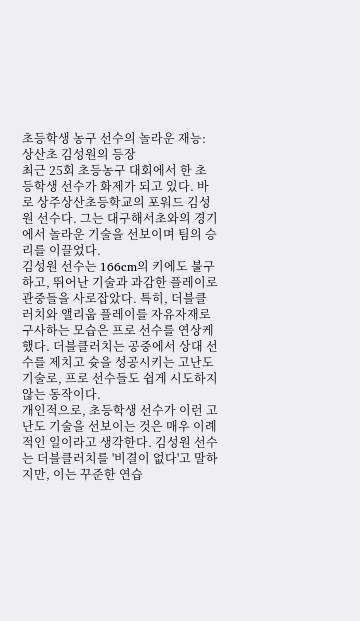초등학생 농구 선수의 놀라운 재능: 상산초 김성원의 등장
최근 25회 초등농구 대회에서 한 초등학생 선수가 화제가 되고 있다. 바로 상주상산초등학교의 포워드 김성원 선수다. 그는 대구해서초와의 경기에서 놀라운 기술을 선보이며 팀의 승리를 이끌었다.
김성원 선수는 166cm의 키에도 불구하고, 뛰어난 기술과 과감한 플레이로 관중들을 사로잡았다. 특히, 더블클러치와 앨리웁 플레이를 자유자재로 구사하는 모습은 프로 선수를 연상케 했다. 더블클러치는 공중에서 상대 선수를 제치고 슛을 성공시키는 고난도 기술로, 프로 선수들도 쉽게 시도하지 않는 동작이다.
개인적으로, 초등학생 선수가 이런 고난도 기술을 선보이는 것은 매우 이례적인 일이라고 생각한다. 김성원 선수는 더블클러치를 '비결이 없다'고 말하지만, 이는 꾸준한 연습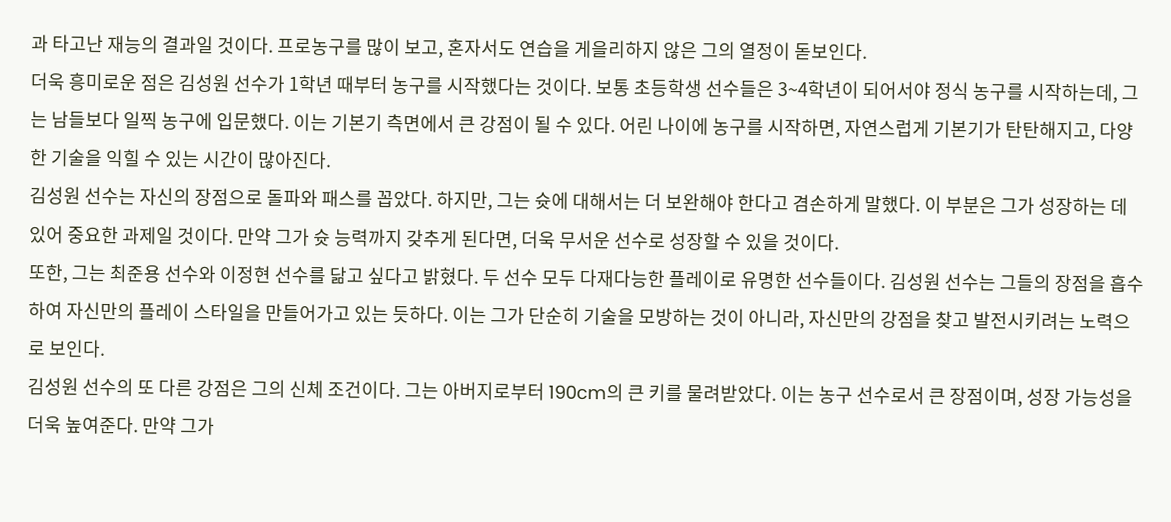과 타고난 재능의 결과일 것이다. 프로농구를 많이 보고, 혼자서도 연습을 게을리하지 않은 그의 열정이 돋보인다.
더욱 흥미로운 점은 김성원 선수가 1학년 때부터 농구를 시작했다는 것이다. 보통 초등학생 선수들은 3~4학년이 되어서야 정식 농구를 시작하는데, 그는 남들보다 일찍 농구에 입문했다. 이는 기본기 측면에서 큰 강점이 될 수 있다. 어린 나이에 농구를 시작하면, 자연스럽게 기본기가 탄탄해지고, 다양한 기술을 익힐 수 있는 시간이 많아진다.
김성원 선수는 자신의 장점으로 돌파와 패스를 꼽았다. 하지만, 그는 슛에 대해서는 더 보완해야 한다고 겸손하게 말했다. 이 부분은 그가 성장하는 데 있어 중요한 과제일 것이다. 만약 그가 슛 능력까지 갖추게 된다면, 더욱 무서운 선수로 성장할 수 있을 것이다.
또한, 그는 최준용 선수와 이정현 선수를 닮고 싶다고 밝혔다. 두 선수 모두 다재다능한 플레이로 유명한 선수들이다. 김성원 선수는 그들의 장점을 흡수하여 자신만의 플레이 스타일을 만들어가고 있는 듯하다. 이는 그가 단순히 기술을 모방하는 것이 아니라, 자신만의 강점을 찾고 발전시키려는 노력으로 보인다.
김성원 선수의 또 다른 강점은 그의 신체 조건이다. 그는 아버지로부터 190cm의 큰 키를 물려받았다. 이는 농구 선수로서 큰 장점이며, 성장 가능성을 더욱 높여준다. 만약 그가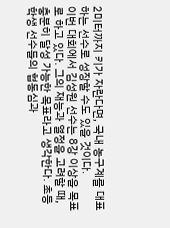2미터까지 키가 자란다면, 국내 농구계를 대표하는 선수로 성장할 수도 있을 것이다.
이번 대회에서 김성원 선수는 8강 이상을 목표로 하고 있다. 그의 재능과 열정을 고려할 때, 충분히 달성 가능한 목표라고 생각한다. 초등학생 선수들의 협동심과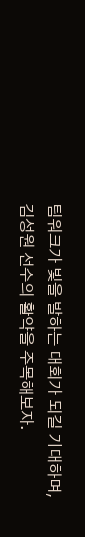팀워크가 빛을 발하는 대회가 되길 기대하며, 김성원 선수의 활약을 주목해보자.